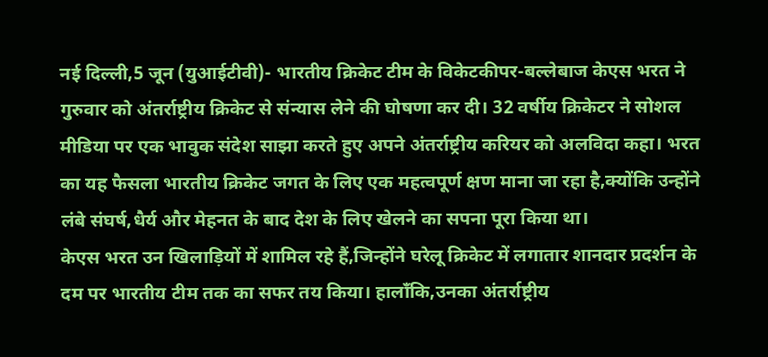नई दिल्ली,5 जून (युआईटीवी)- भारतीय क्रिकेट टीम के विकेटकीपर-बल्लेबाज केएस भरत ने गुरुवार को अंतर्राष्ट्रीय क्रिकेट से संन्यास लेने की घोषणा कर दी। 32 वर्षीय क्रिकेटर ने सोशल मीडिया पर एक भावुक संदेश साझा करते हुए अपने अंतर्राष्ट्रीय करियर को अलविदा कहा। भरत का यह फैसला भारतीय क्रिकेट जगत के लिए एक महत्वपूर्ण क्षण माना जा रहा है,क्योंकि उन्होंने लंबे संघर्ष,धैर्य और मेहनत के बाद देश के लिए खेलने का सपना पूरा किया था।
केएस भरत उन खिलाड़ियों में शामिल रहे हैं,जिन्होंने घरेलू क्रिकेट में लगातार शानदार प्रदर्शन के दम पर भारतीय टीम तक का सफर तय किया। हालाँकि,उनका अंतर्राष्ट्रीय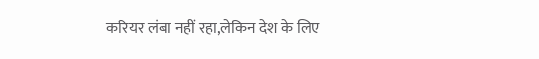करियर लंबा नहीं रहा,लेकिन देश के लिए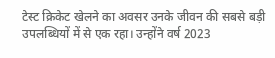टेस्ट क्रिकेट खेलने का अवसर उनके जीवन की सबसे बड़ी उपलब्धियों में से एक रहा। उन्होंने वर्ष 2023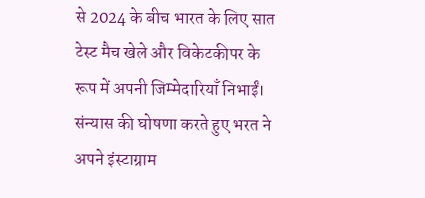से 2024 के बीच भारत के लिए सात टेस्ट मैच खेले और विकेटकीपर के रूप में अपनी जिम्मेदारियाँ निभाईं।
संन्यास की घोषणा करते हुए भरत ने अपने इंस्टाग्राम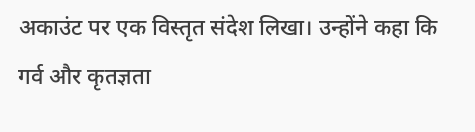अकाउंट पर एक विस्तृत संदेश लिखा। उन्होंने कहा कि गर्व और कृतज्ञता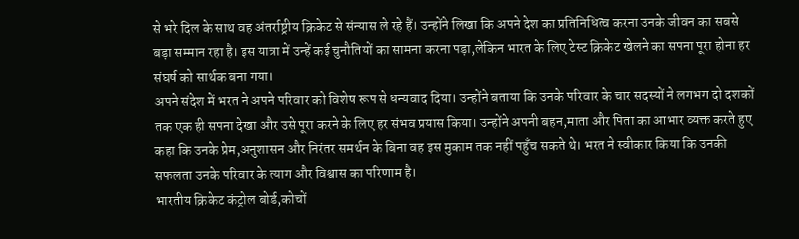से भरे दिल के साथ वह अंतर्राष्ट्रीय क्रिकेट से संन्यास ले रहे हैं। उन्होंने लिखा कि अपने देश का प्रतिनिधित्व करना उनके जीवन का सबसे बड़ा सम्मान रहा है। इस यात्रा में उन्हें कई चुनौतियों का सामना करना पड़ा,लेकिन भारत के लिए टेस्ट क्रिकेट खेलने का सपना पूरा होना हर संघर्ष को सार्थक बना गया।
अपने संदेश में भरत ने अपने परिवार को विशेष रूप से धन्यवाद दिया। उन्होंने बताया कि उनके परिवार के चार सदस्यों ने लगभग दो दशकों तक एक ही सपना देखा और उसे पूरा करने के लिए हर संभव प्रयास किया। उन्होंने अपनी बहन,माता और पिता का आभार व्यक्त करते हुए कहा कि उनके प्रेम,अनुशासन और निरंतर समर्थन के बिना वह इस मुकाम तक नहीं पहुँच सकते थे। भरत ने स्वीकार किया कि उनकी सफलता उनके परिवार के त्याग और विश्वास का परिणाम है।
भारतीय क्रिकेट कंट्रोल बोर्ड,कोचों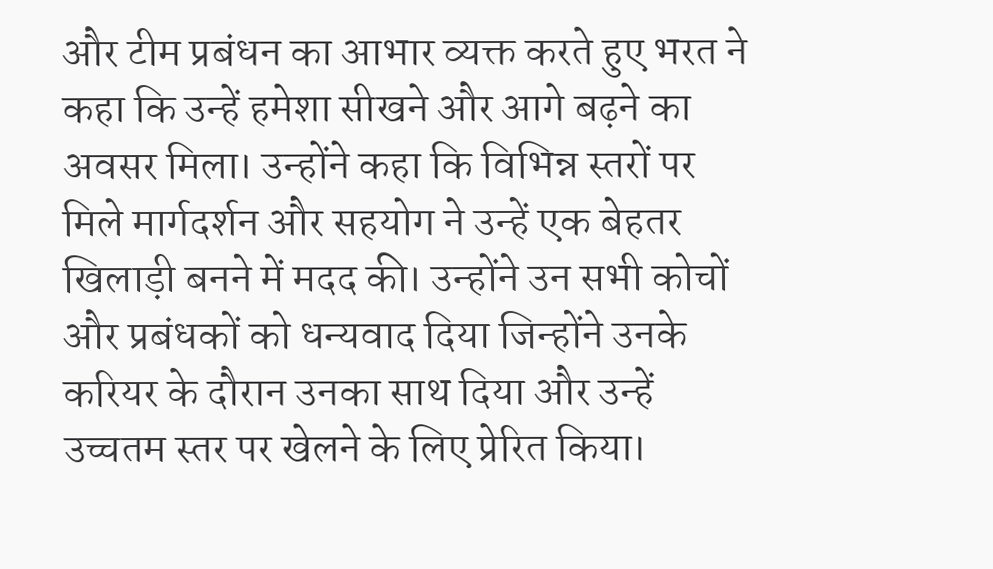और टीम प्रबंधन का आभार व्यक्त करते हुए भरत ने कहा कि उन्हें हमेशा सीखने और आगे बढ़ने का अवसर मिला। उन्होंने कहा कि विभिन्न स्तरों पर मिले मार्गदर्शन और सहयोग ने उन्हें एक बेहतर खिलाड़ी बनने में मदद की। उन्होंने उन सभी कोचों और प्रबंधकों को धन्यवाद दिया जिन्होंने उनके करियर के दौरान उनका साथ दिया और उन्हें उच्चतम स्तर पर खेलने के लिए प्रेरित किया।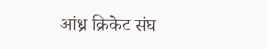आंध्र क्रिकेट संघ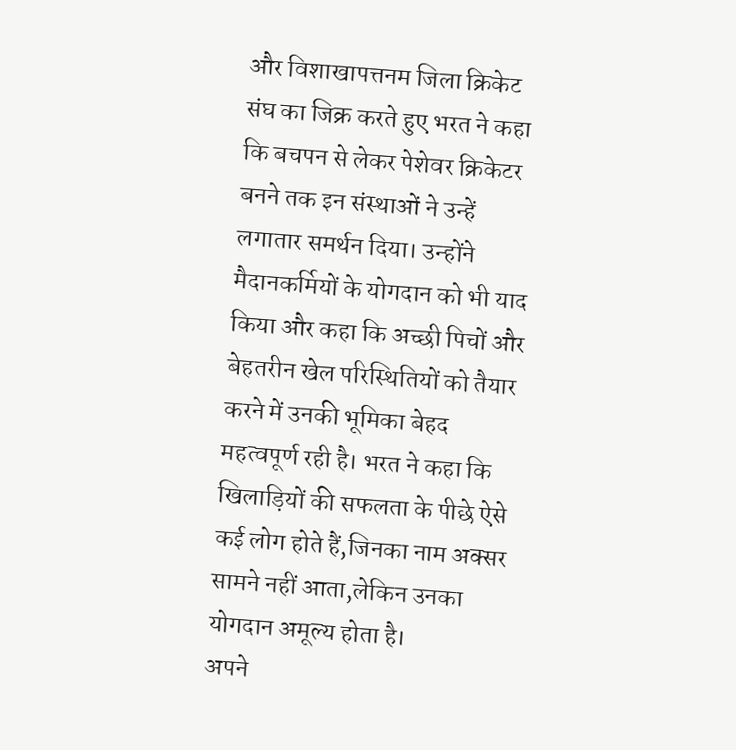और विशाखापत्तनम जिला क्रिकेट संघ का जिक्र करते हुए भरत ने कहा कि बचपन से लेकर पेशेवर क्रिकेटर बनने तक इन संस्थाओं ने उन्हें लगातार समर्थन दिया। उन्होंने मैदानकर्मियों के योगदान को भी याद किया और कहा कि अच्छी पिचों और बेहतरीन खेल परिस्थितियों को तैयार करने में उनकी भूमिका बेहद महत्वपूर्ण रही है। भरत ने कहा कि खिलाड़ियों की सफलता के पीछे ऐसे कई लोग होते हैं,जिनका नाम अक्सर सामने नहीं आता,लेकिन उनका योगदान अमूल्य होता है।
अपने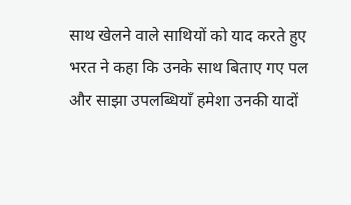साथ खेलने वाले साथियों को याद करते हुए भरत ने कहा कि उनके साथ बिताए गए पल और साझा उपलब्धियाँ हमेशा उनकी यादों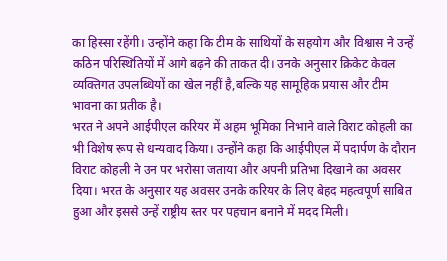का हिस्सा रहेंगी। उन्होंने कहा कि टीम के साथियों के सहयोग और विश्वास ने उन्हें कठिन परिस्थितियों में आगे बढ़ने की ताकत दी। उनके अनुसार क्रिकेट केवल व्यक्तिगत उपलब्धियों का खेल नहीं है,बल्कि यह सामूहिक प्रयास और टीम भावना का प्रतीक है।
भरत ने अपने आईपीएल करियर में अहम भूमिका निभाने वाले विराट कोहली का भी विशेष रूप से धन्यवाद किया। उन्होंने कहा कि आईपीएल में पदार्पण के दौरान विराट कोहली ने उन पर भरोसा जताया और अपनी प्रतिभा दिखाने का अवसर दिया। भरत के अनुसार यह अवसर उनके करियर के लिए बेहद महत्वपूर्ण साबित हुआ और इससे उन्हें राष्ट्रीय स्तर पर पहचान बनाने में मदद मिली।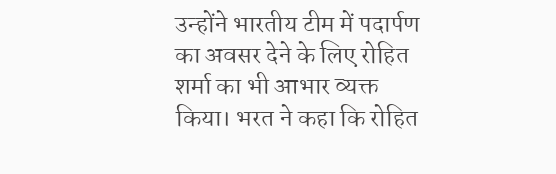उन्होंने भारतीय टीम में पदार्पण का अवसर देने के लिए रोहित शर्मा का भी आभार व्यक्त किया। भरत ने कहा कि रोहित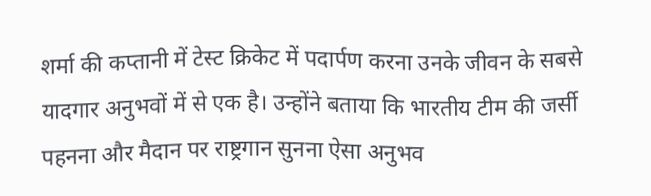शर्मा की कप्तानी में टेस्ट क्रिकेट में पदार्पण करना उनके जीवन के सबसे यादगार अनुभवों में से एक है। उन्होंने बताया कि भारतीय टीम की जर्सी पहनना और मैदान पर राष्ट्रगान सुनना ऐसा अनुभव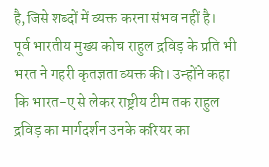है,जिसे शब्दों में व्यक्त करना संभव नहीं है।
पूर्व भारतीय मुख्य कोच राहुल द्रविड़ के प्रति भी भरत ने गहरी कृतज्ञता व्यक्त की। उन्होंने कहा कि भारत-ए से लेकर राष्ट्रीय टीम तक राहुल द्रविड़ का मार्गदर्शन उनके करियर का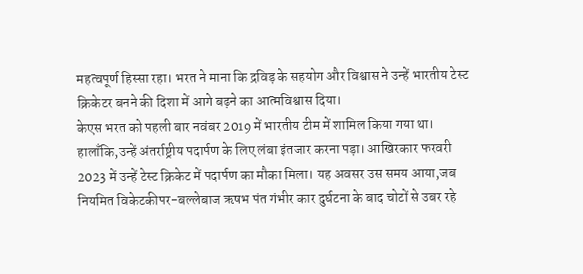महत्वपूर्ण हिस्सा रहा। भरत ने माना कि द्रविड़ के सहयोग और विश्वास ने उन्हें भारतीय टेस्ट क्रिकेटर बनने की दिशा में आगे बढ़ने का आत्मविश्वास दिया।
केएस भरत को पहली बार नवंबर 2019 में भारतीय टीम में शामिल किया गया था। हालाँकि,उन्हें अंतर्राष्ट्रीय पदार्पण के लिए लंबा इंतजार करना पड़ा। आखिरकार फरवरी 2023 में उन्हें टेस्ट क्रिकेट में पदार्पण का मौका मिला। यह अवसर उस समय आया,जब नियमित विकेटकीपर-बल्लेबाज ऋषभ पंत गंभीर कार दुर्घटना के बाद चोटों से उबर रहे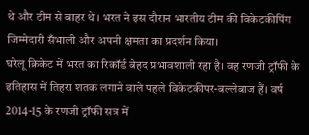थे और टीम से बाहर थे। भरत ने इस दौरान भारतीय टीम की विकेटकीपिंग जिम्मेदारी सँभाली और अपनी क्षमता का प्रदर्शन किया।
घरेलू क्रिकेट में भरत का रिकॉर्ड बेहद प्रभावशाली रहा है। वह रणजी ट्रॉफी के इतिहास में तिहरा शतक लगाने वाले पहले विकेटकीपर-बल्लेबाज हैं। वर्ष 2014-15 के रणजी ट्रॉफी सत्र में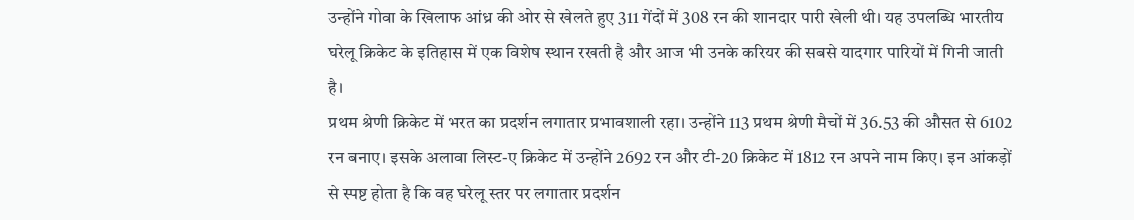उन्होंने गोवा के खिलाफ आंध्र की ओर से खेलते हुए 311 गेंदों में 308 रन की शानदार पारी खेली थी। यह उपलब्धि भारतीय घरेलू क्रिकेट के इतिहास में एक विशेष स्थान रखती है और आज भी उनके करियर की सबसे यादगार पारियों में गिनी जाती है।
प्रथम श्रेणी क्रिकेट में भरत का प्रदर्शन लगातार प्रभावशाली रहा। उन्होंने 113 प्रथम श्रेणी मैचों में 36.53 की औसत से 6102 रन बनाए। इसके अलावा लिस्ट-ए क्रिकेट में उन्होंने 2692 रन और टी-20 क्रिकेट में 1812 रन अपने नाम किए। इन आंकड़ों से स्पष्ट होता है कि वह घरेलू स्तर पर लगातार प्रदर्शन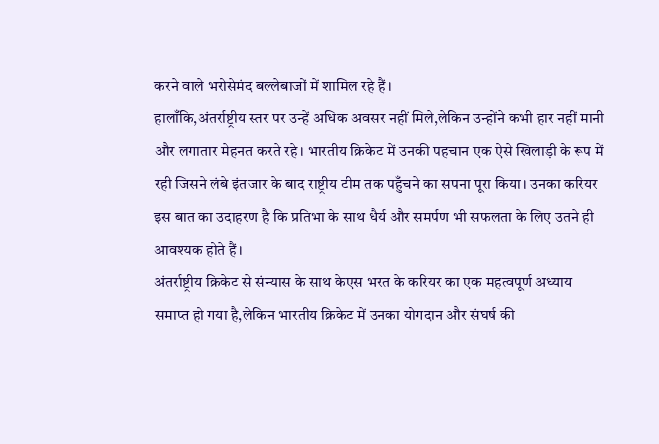करने वाले भरोसेमंद बल्लेबाजों में शामिल रहे हैं।
हालाँकि,अंतर्राष्ट्रीय स्तर पर उन्हें अधिक अवसर नहीं मिले,लेकिन उन्होंने कभी हार नहीं मानी और लगातार मेहनत करते रहे। भारतीय क्रिकेट में उनकी पहचान एक ऐसे खिलाड़ी के रूप में रही जिसने लंबे इंतजार के बाद राष्ट्रीय टीम तक पहुँचने का सपना पूरा किया। उनका करियर इस बात का उदाहरण है कि प्रतिभा के साथ धैर्य और समर्पण भी सफलता के लिए उतने ही आवश्यक होते हैं।
अंतर्राष्ट्रीय क्रिकेट से संन्यास के साथ केएस भरत के करियर का एक महत्वपूर्ण अध्याय समाप्त हो गया है,लेकिन भारतीय क्रिकेट में उनका योगदान और संघर्ष की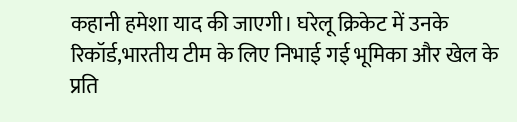कहानी हमेशा याद की जाएगी। घरेलू क्रिकेट में उनके रिकॉर्ड,भारतीय टीम के लिए निभाई गई भूमिका और खेल के प्रति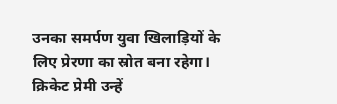उनका समर्पण युवा खिलाड़ियों के लिए प्रेरणा का स्रोत बना रहेगा। क्रिकेट प्रेमी उन्हें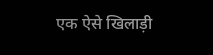एक ऐसे खिलाड़ी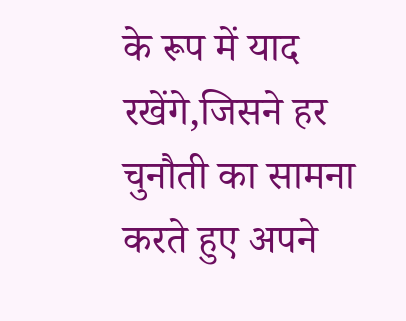के रूप में याद रखेंगे,जिसने हर चुनौती का सामना करते हुए अपने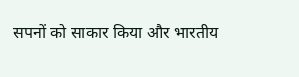सपनों को साकार किया और भारतीय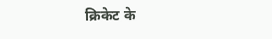क्रिकेट के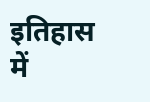इतिहास में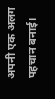अपनी एक अलग पहचान बनाई।